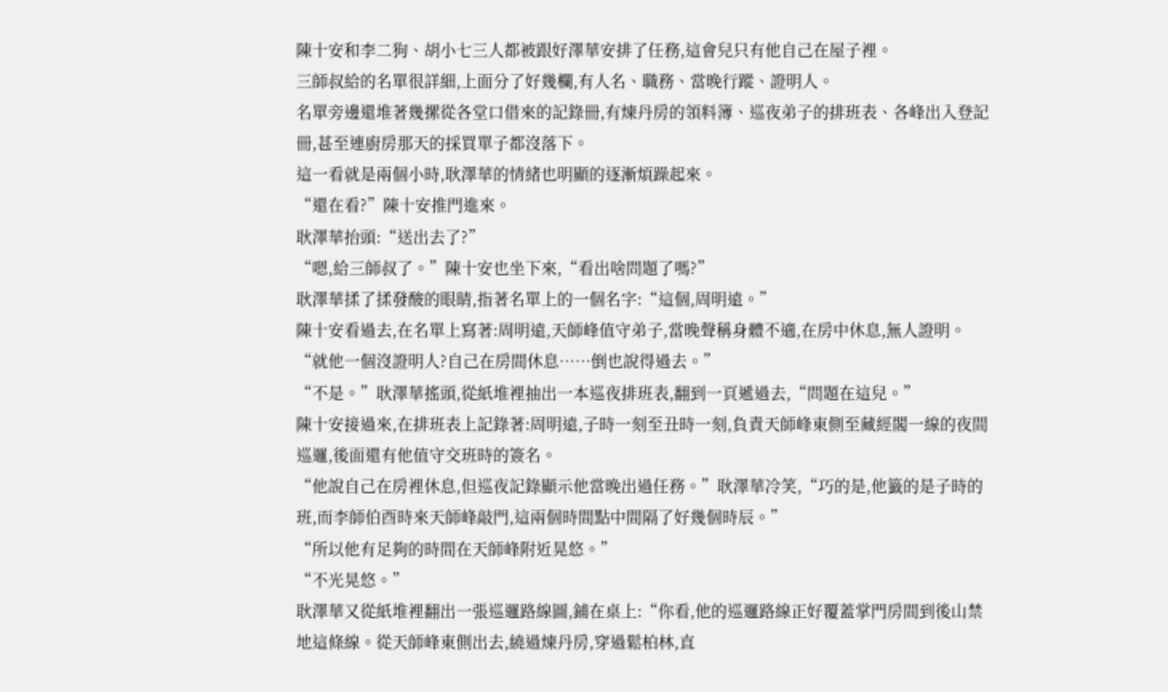陳十安和李二狗、胡小七三人都被跟好澤華安排了任務,這會兒只有他自己在屋子裡。
三師叔給的名單很詳細,上面分了好幾欄,有人名、職務、當晚行蹤、證明人。
名單旁邊還堆著幾摞從各堂口借來的記錄冊,有煉丹房的領料簿、巡夜弟子的排班表、各峰出入登記冊,甚至連廚房那天的採買單子都沒落下。
這一看就是兩個小時,耿澤華的情緒也明顯的逐漸煩躁起來。
“還在看?”陳十安推門進來。
耿澤華抬頭:“送出去了?”
“嗯,給三師叔了。”陳十安也坐下來,“看出啥問題了嗎?”
耿澤華揉了揉發酸的眼睛,指著名單上的一個名字:“這個,周明遠。”
陳十安看過去,在名單上寫著:周明遠,天師峰值守弟子,當晚聲稱身體不適,在房中休息,無人證明。
“就他一個沒證明人?自己在房間休息……倒也說得過去。”
“不是。”耿澤華搖頭,從紙堆裡抽出一本巡夜排班表,翻到一頁遞過去,“問題在這兒。”
陳十安接過來,在排班表上記錄著:周明遠,子時一刻至丑時一刻,負責天師峰東側至藏經閣一線的夜間巡邏,後面還有他值守交班時的簽名。
“他說自己在房裡休息,但巡夜記錄顯示他當晚出過任務。”耿澤華冷笑,“巧的是,他籤的是子時的班,而李師伯酉時來天師峰敲門,這兩個時間點中間隔了好幾個時辰。”
“所以他有足夠的時間在天師峰附近晃悠。”
“不光晃悠。”
耿澤華又從紙堆裡翻出一張巡邏路線圖,鋪在桌上:“你看,他的巡邏路線正好覆蓋掌門房間到後山禁地這條線。從天師峰東側出去,繞過煉丹房,穿過鬆柏林,直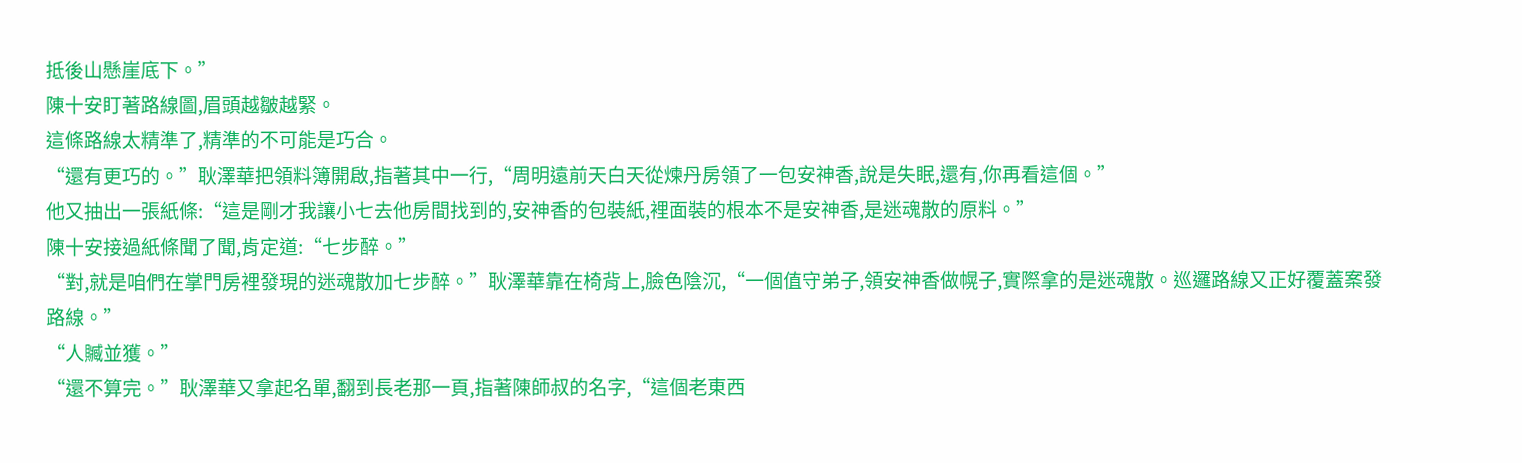抵後山懸崖底下。”
陳十安盯著路線圖,眉頭越皺越緊。
這條路線太精準了,精準的不可能是巧合。
“還有更巧的。”耿澤華把領料簿開啟,指著其中一行,“周明遠前天白天從煉丹房領了一包安神香,說是失眠,還有,你再看這個。”
他又抽出一張紙條:“這是剛才我讓小七去他房間找到的,安神香的包裝紙,裡面裝的根本不是安神香,是迷魂散的原料。”
陳十安接過紙條聞了聞,肯定道:“七步醉。”
“對,就是咱們在掌門房裡發現的迷魂散加七步醉。”耿澤華靠在椅背上,臉色陰沉,“一個值守弟子,領安神香做幌子,實際拿的是迷魂散。巡邏路線又正好覆蓋案發路線。”
“人贓並獲。”
“還不算完。”耿澤華又拿起名單,翻到長老那一頁,指著陳師叔的名字,“這個老東西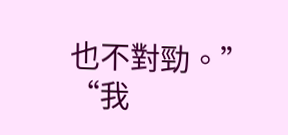也不對勁。”
“我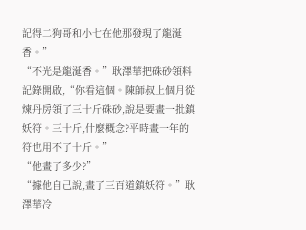記得二狗哥和小七在他那發現了龍涎香。”
“不光是龍涎香。”耿澤華把硃砂領料記錄開啟,“你看這個。陳師叔上個月從煉丹房領了三十斤硃砂,說是要畫一批鎮妖符。三十斤,什麼概念?平時畫一年的符也用不了十斤。”
“他畫了多少?”
“據他自己說,畫了三百道鎮妖符。”耿澤華冷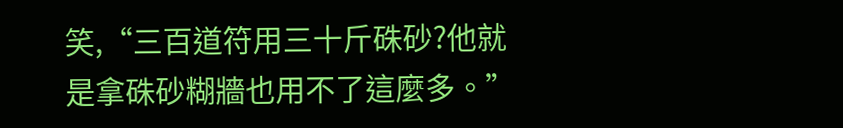笑,“三百道符用三十斤硃砂?他就是拿硃砂糊牆也用不了這麼多。”